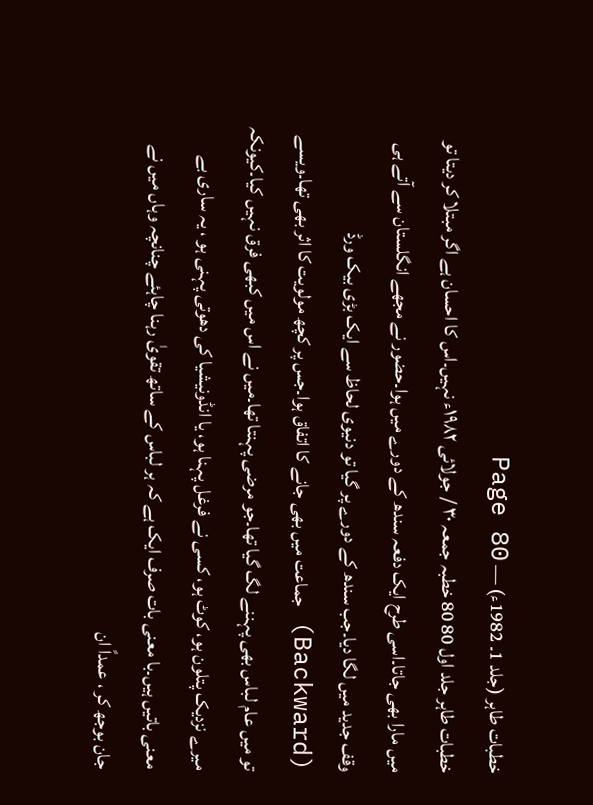خطبات طاہر (جلد 1۔ 1982ء) — Page 80
خطبات طاہر جلد اول 80 80 خطبہ جمعہ ۳۰ / جولائی ۱۹۸۲ء نہیں۔اس کا احسان ہے اگر مبتلا کر دیتا تو میں مارا بھی جاتا۔اسی طرح ایک دفعہ سندھ کے دورے میں ہوا۔حضور نے مجھے انگلستان سے آتے ہی وقف جدید میں لگا دیا۔جب سندھ کے دورے پر گیا تو دنیوی لحاظ سے ایک بڑی بیک ورڈ (Backward) جماعت میں بھی جانے کا اتفاق ہوا۔جس پر کچھ مولویت کا اثر بھی تھا۔ویسے تو میں عام لباس بھی پہننے لگ گیا تھا۔جو مرضی پہنتا تھا۔میں نے اس میں کبھی فرق نہیں کیا۔کیونکہ میرے نزدیک پتلون ہو، کوٹ ہو، کسی نے فرغل پہنا ہو، یا انڈونیشیا کی دھوتی پہنی ہو ، یہ ساری بے معنی باتیں ہیں۔با معنی بات صرف ایک ہے کہ ہر لباس کے ساتھ تقویٰ رہنا چاہئے چنانچہ وہاں میں نے جان بوجھ کر ، عمداً ان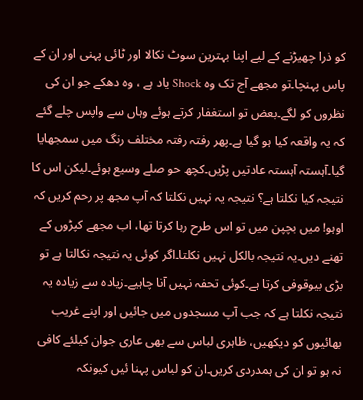کو ذرا چھیڑنے کے لیے اپنا بہترین سوٹ نکالا اور ٹائی پہنی اور ان کے پاس پہنچا۔تو مجھے آج تک وہ Shock یاد ہے ، وہ دھکے جو ان کی نظروں کو لگے۔بعض تو استغفار کرتے ہوئے وہاں سے واپس چلے گئے کہ یہ واقعہ کیا ہو گیا ہے۔پھر رفتہ رفتہ مختلف رنگ میں سمجھایا گیا۔آہستہ آہستہ عادتیں پڑیں۔کچھ حو صلے وسیع ہوئے۔لیکن اس کا نتیجہ کیا نکلتا ہے؟ نتیجہ یہ نہیں نکلتا کہ آپ مجھ پر رحم کریں کہ اوہو! میں بچپن میں تو اس طرح رہا کرتا تھا، اب مجھے کپڑوں کے تھنے دیں۔یہ نتیجہ بالکل نہیں نکلتا۔اگر کوئی یہ نتیجہ نکالتا ہے تو بڑی بیوقوفی کرتا ہے۔کوئی تحفہ نہیں آنا چاہیے۔زیادہ سے زیادہ یہ نتیجہ نکلتا ہے کہ جب آپ مسجدوں میں جائیں اور اپنے غریب بھائیوں کو دیکھیں، ظاہری لباس سے بھی عاری جوان کیلئے کافی نہ ہو تو ان کی ہمدردی کریں۔ان کو لباس پہنا ئیں کیونکہ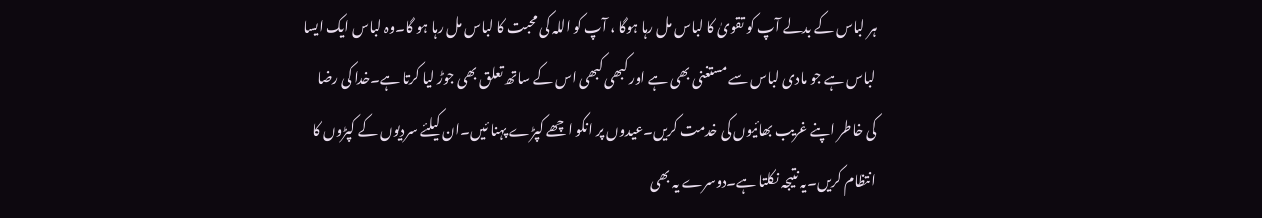ہر لباس کے بدلے آپ کو تقویٰ کا لباس مل رہا ہوگا ، آپ کو اللہ کی محبت کا لباس مل رہا ہو گا۔وہ لباس ایک ایسا لباس ہے جو مادی لباس سے مستغنی بھی ہے اور کبھی کبھی اس کے ساتھ تعلق بھی جوڑ لیا کرتا ہے۔خدا کی رضا کی خاطر اپنے غریب بھائیوں کی خدمت کریں۔عیدوں پر انکو اچھے کپڑے پہنا ئیں۔ان کیلئے سردیوں کے کپڑوں کا انتظام کریں۔یہ نتیجہ نکلتا ہے۔دوسرے یہ بھی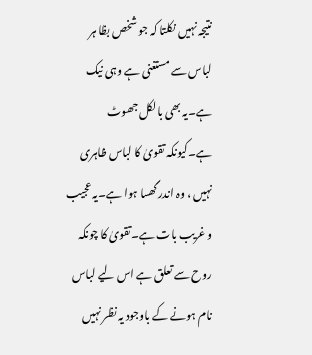نتیجہ نہیں نکلتا کہ جو شخص بظا ہر لباس سے مستغنی ہے وہی نیک ہے۔یہ بھی بالکل جھوٹ ہے۔کیونکہ تقویٰ کا لباس ظاہری نہیں ، وہ اندر گھسا ہوا ہے۔یہ عجیب و غریب بات ہے۔تقویٰ کا چونکہ روح سے تعلق ہے اس لیے لباس نام ہونے کے باوجود یہ نظر نہیں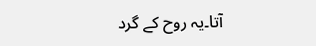آتا۔یہ روح کے گرد